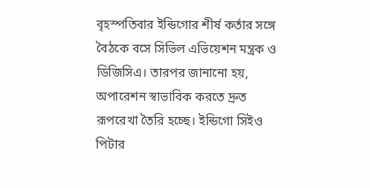বৃহস্পতিবার ইন্ডিগোর শীর্ষ কর্তার সঙ্গে বৈঠকে বসে সিভিল এভিয়েশন মন্ত্রক ও ডিজিসিএ। তারপর জানানো হয়, অপারেশন স্বাভাবিক করতে দ্রুত রূপরেখা তৈরি হচ্ছে। ইন্ডিগো সিইও পিটার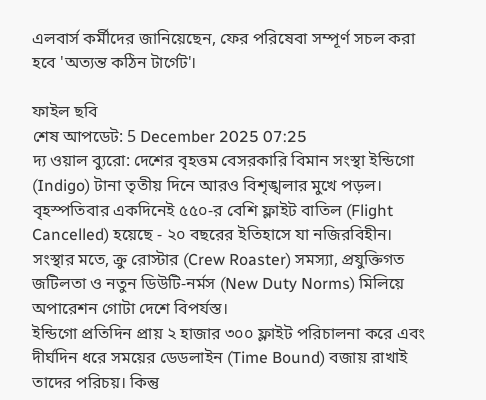এলবার্স কর্মীদের জানিয়েছেন, ফের পরিষেবা সম্পূর্ণ সচল করা হবে 'অত্যন্ত কঠিন টার্গেট'।

ফাইল ছবি
শেষ আপডেট: 5 December 2025 07:25
দ্য ওয়াল ব্যুরো: দেশের বৃহত্তম বেসরকারি বিমান সংস্থা ইন্ডিগো (Indigo) টানা তৃতীয় দিনে আরও বিশৃঙ্খলার মুখে পড়ল। বৃহস্পতিবার একদিনেই ৫৫০-র বেশি ফ্লাইট বাতিল (Flight Cancelled) হয়েছে - ২০ বছরের ইতিহাসে যা নজিরবিহীন। সংস্থার মতে, ক্রু রোস্টার (Crew Roaster) সমস্যা, প্রযুক্তিগত জটিলতা ও নতুন ডিউটি-নর্মস (New Duty Norms) মিলিয়ে অপারেশন গোটা দেশে বিপর্যস্ত।
ইন্ডিগো প্রতিদিন প্রায় ২ হাজার ৩০০ ফ্লাইট পরিচালনা করে এবং দীর্ঘদিন ধরে সময়ের ডেডলাইন (Time Bound) বজায় রাখাই তাদের পরিচয়। কিন্তু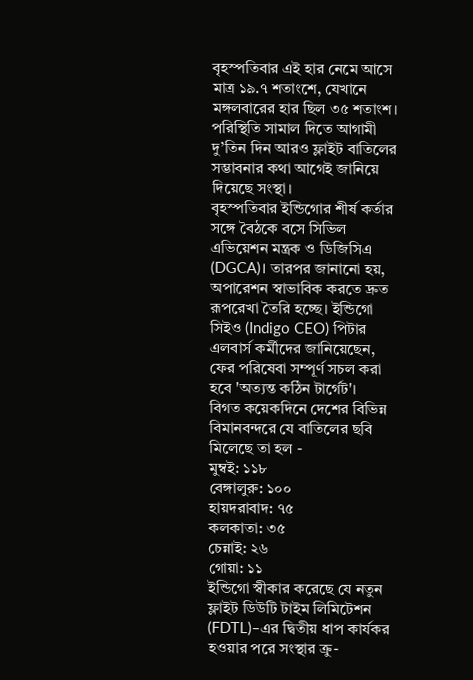বৃহস্পতিবার এই হার নেমে আসে মাত্র ১৯.৭ শতাংশে, যেখানে মঙ্গলবারের হার ছিল ৩৫ শতাংশ। পরিস্থিতি সামাল দিতে আগামী দু’তিন দিন আরও ফ্লাইট বাতিলের সম্ভাবনার কথা আগেই জানিয়ে দিয়েছে সংস্থা।
বৃহস্পতিবার ইন্ডিগোর শীর্ষ কর্তার সঙ্গে বৈঠকে বসে সিভিল এভিয়েশন মন্ত্রক ও ডিজিসিএ (DGCA)। তারপর জানানো হয়, অপারেশন স্বাভাবিক করতে দ্রুত রূপরেখা তৈরি হচ্ছে। ইন্ডিগো সিইও (Indigo CEO) পিটার এলবার্স কর্মীদের জানিয়েছেন, ফের পরিষেবা সম্পূর্ণ সচল করা হবে 'অত্যন্ত কঠিন টার্গেট'।
বিগত কয়েকদিনে দেশের বিভিন্ন বিমানবন্দরে যে বাতিলের ছবি মিলেছে তা হল -
মুম্বই: ১১৮
বেঙ্গালুরু: ১০০
হায়দরাবাদ: ৭৫
কলকাতা: ৩৫
চেন্নাই: ২৬
গোয়া: ১১
ইন্ডিগো স্বীকার করেছে যে নতুন ফ্লাইট ডিউটি টাইম লিমিটেশন (FDTL)–এর দ্বিতীয় ধাপ কার্যকর হওয়ার পরে সংস্থার ক্রু-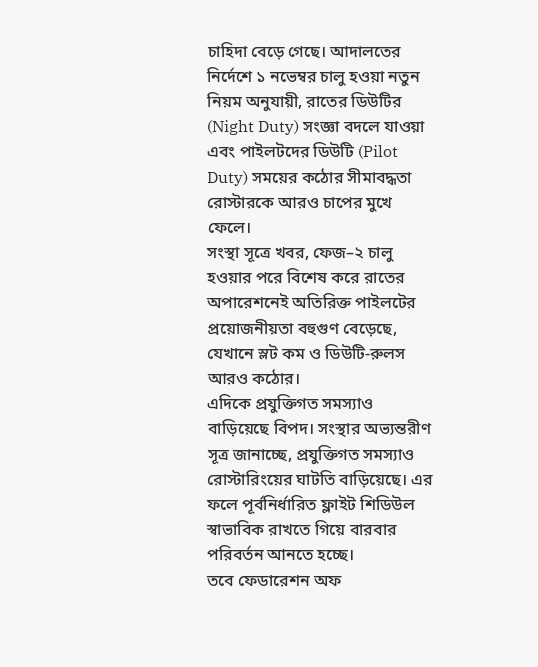চাহিদা বেড়ে গেছে। আদালতের নির্দেশে ১ নভেম্বর চালু হওয়া নতুন নিয়ম অনুযায়ী, রাতের ডিউটির (Night Duty) সংজ্ঞা বদলে যাওয়া এবং পাইলটদের ডিউটি (Pilot Duty) সময়ের কঠোর সীমাবদ্ধতা রোস্টারকে আরও চাপের মুখে ফেলে।
সংস্থা সূত্রে খবর, ফেজ–২ চালু হওয়ার পরে বিশেষ করে রাতের অপারেশনেই অতিরিক্ত পাইলটের প্রয়োজনীয়তা বহুগুণ বেড়েছে, যেখানে স্লট কম ও ডিউটি-রুলস আরও কঠোর।
এদিকে প্রযুক্তিগত সমস্যাও বাড়িয়েছে বিপদ। সংস্থার অভ্যন্তরীণ সূত্র জানাচ্ছে, প্রযুক্তিগত সমস্যাও রোস্টারিংয়ের ঘাটতি বাড়িয়েছে। এর ফলে পূর্বনির্ধারিত ফ্লাইট শিডিউল স্বাভাবিক রাখতে গিয়ে বারবার পরিবর্তন আনতে হচ্ছে।
তবে ফেডারেশন অফ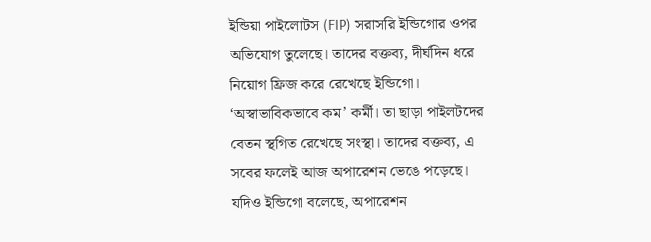ইন্ডিয়া পাইলোটস (FIP) সরাসরি ইন্ডিগোর ওপর অভিযোগ তুলেছে। তাদের বক্তব্য, দীর্ঘদিন ধরে নিয়োগ ফ্রিজ করে রেখেছে ইন্ডিগো। ‘অস্বাভাবিকভাবে কম’ কর্মী। তা ছাড়া পাইলটদের বেতন স্থগিত রেখেছে সংস্থা। তাদের বক্তব্য, এ সবের ফলেই আজ অপারেশন ভেঙে পড়েছে।
যদিও ইন্ডিগো বলেছে, অপারেশন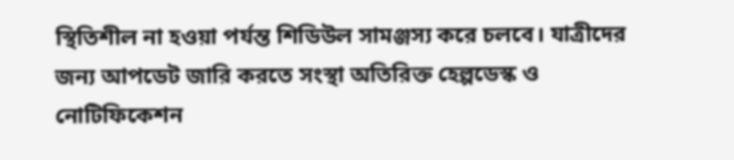স্থিতিশীল না হওয়া পর্যন্ত শিডিউল সামঞ্জস্য করে চলবে। যাত্রীদের জন্য আপডেট জারি করতে সংস্থা অতিরিক্ত হেল্পডেস্ক ও নোটিফিকেশন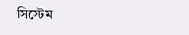সিস্টেম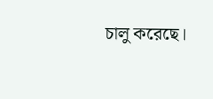চালু করেছে।